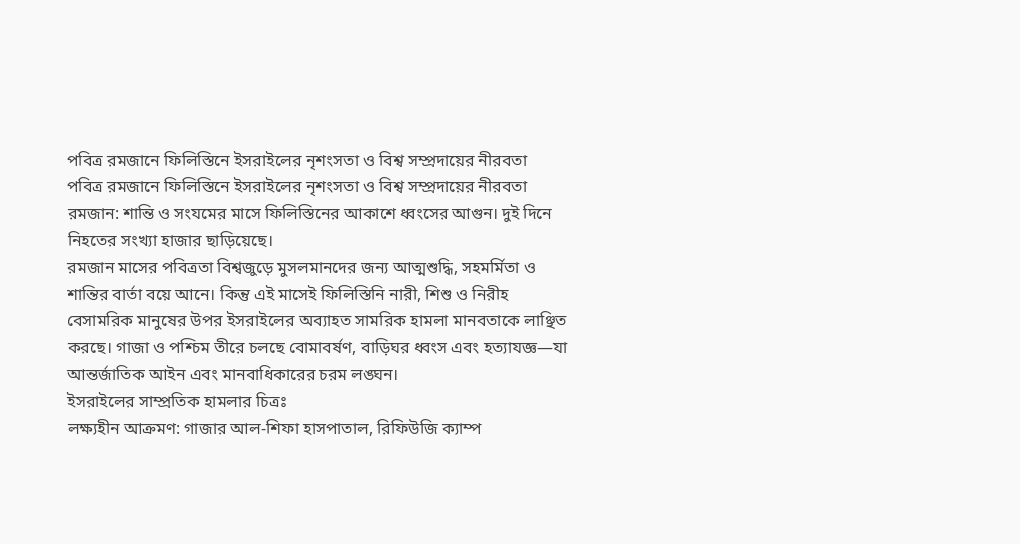পবিত্র রমজানে ফিলিস্তিনে ইসরাইলের নৃশংসতা ও বিশ্ব সম্প্রদায়ের নীরবতা
পবিত্র রমজানে ফিলিস্তিনে ইসরাইলের নৃশংসতা ও বিশ্ব সম্প্রদায়ের নীরবতা
রমজান: শান্তি ও সংযমের মাসে ফিলিস্তিনের আকাশে ধ্বংসের আগুন। দুই দিনে নিহতের সংখ্যা হাজার ছাড়িয়েছে।
রমজান মাসের পবিত্রতা বিশ্বজুড়ে মুসলমানদের জন্য আত্মশুদ্ধি, সহমর্মিতা ও শান্তির বার্তা বয়ে আনে। কিন্তু এই মাসেই ফিলিস্তিনি নারী, শিশু ও নিরীহ বেসামরিক মানুষের উপর ইসরাইলের অব্যাহত সামরিক হামলা মানবতাকে লাঞ্ছিত করছে। গাজা ও পশ্চিম তীরে চলছে বোমাবর্ষণ, বাড়িঘর ধ্বংস এবং হত্যাযজ্ঞ—যা আন্তর্জাতিক আইন এবং মানবাধিকারের চরম লঙ্ঘন।
ইসরাইলের সাম্প্রতিক হামলার চিত্রঃ
লক্ষ্যহীন আক্রমণ: গাজার আল-শিফা হাসপাতাল, রিফিউজি ক্যাম্প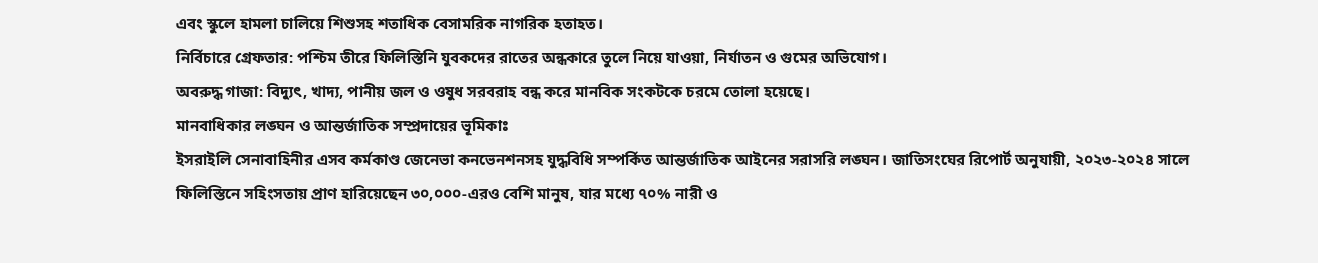এবং স্কুলে হামলা চালিয়ে শিশুসহ শতাধিক বেসামরিক নাগরিক হতাহত।
নির্বিচারে গ্রেফতার: পশ্চিম তীরে ফিলিস্তিনি যুবকদের রাতের অন্ধকারে তুলে নিয়ে যাওয়া, নির্যাতন ও গুমের অভিযোগ।
অবরুদ্ধ গাজা: বিদ্যুৎ, খাদ্য, পানীয় জল ও ওষুধ সরবরাহ বন্ধ করে মানবিক সংকটকে চরমে তোলা হয়েছে।
মানবাধিকার লঙ্ঘন ও আন্তর্জাতিক সম্প্রদায়ের ভূমিকাঃ
ইসরাইলি সেনাবাহিনীর এসব কর্মকাণ্ড জেনেভা কনভেনশনসহ যুদ্ধবিধি সম্পর্কিত আন্তর্জাতিক আইনের সরাসরি লঙ্ঘন। জাতিসংঘের রিপোর্ট অনুযায়ী, ২০২৩-২০২৪ সালে ফিলিস্তিনে সহিংসতায় প্রাণ হারিয়েছেন ৩০,০০০-এরও বেশি মানুষ, যার মধ্যে ৭০% নারী ও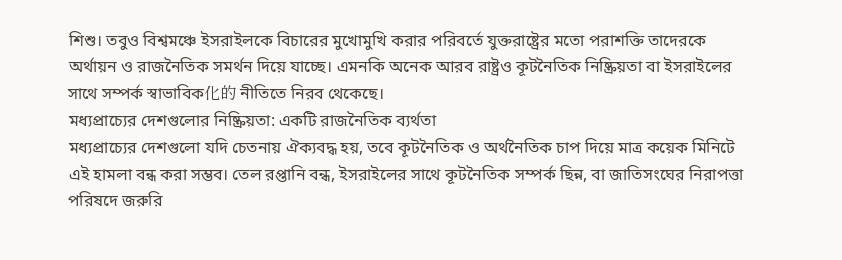শিশু। তবুও বিশ্বমঞ্চে ইসরাইলকে বিচারের মুখোমুখি করার পরিবর্তে যুক্তরাষ্ট্রের মতো পরাশক্তি তাদেরকে অর্থায়ন ও রাজনৈতিক সমর্থন দিয়ে যাচ্ছে। এমনকি অনেক আরব রাষ্ট্রও কূটনৈতিক নিষ্ক্রিয়তা বা ইসরাইলের সাথে সম্পর্ক স্বাভাবিক化的 নীতিতে নিরব থেকেছে।
মধ্যপ্রাচ্যের দেশগুলোর নিষ্ক্রিয়তা: একটি রাজনৈতিক ব্যর্থতা
মধ্যপ্রাচ্যের দেশগুলো যদি চেতনায় ঐক্যবদ্ধ হয়, তবে কূটনৈতিক ও অর্থনৈতিক চাপ দিয়ে মাত্র কয়েক মিনিটে এই হামলা বন্ধ করা সম্ভব। তেল রপ্তানি বন্ধ, ইসরাইলের সাথে কূটনৈতিক সম্পর্ক ছিন্ন, বা জাতিসংঘের নিরাপত্তা পরিষদে জরুরি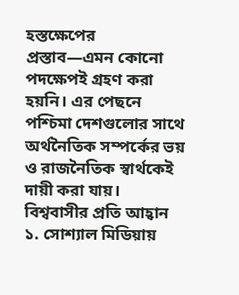হস্তক্ষেপের প্রস্তাব—এমন কোনো পদক্ষেপই গ্রহণ করা হয়নি। এর পেছনে পশ্চিমা দেশগুলোর সাথে অর্থনৈতিক সম্পর্কের ভয় ও রাজনৈতিক স্বার্থকেই দায়ী করা যায়।
বিশ্ববাসীর প্রতি আহ্বান
১. সোশ্যাল মিডিয়ায়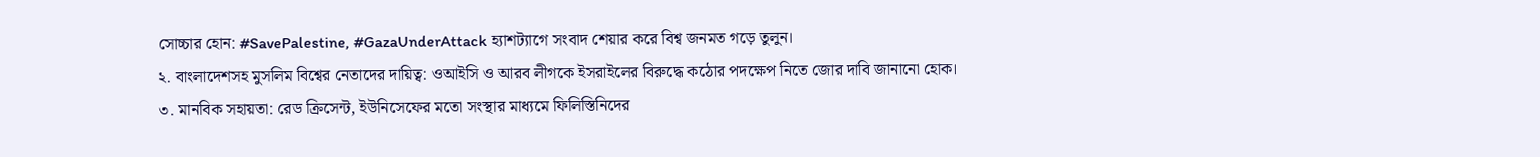সোচ্চার হোন: #SavePalestine, #GazaUnderAttack হ্যাশট্যাগে সংবাদ শেয়ার করে বিশ্ব জনমত গড়ে তুলুন।
২. বাংলাদেশসহ মুসলিম বিশ্বের নেতাদের দায়িত্ব: ওআইসি ও আরব লীগকে ইসরাইলের বিরুদ্ধে কঠোর পদক্ষেপ নিতে জোর দাবি জানানো হোক।
৩. মানবিক সহায়তা: রেড ক্রিসেন্ট, ইউনিসেফের মতো সংস্থার মাধ্যমে ফিলিস্তিনিদের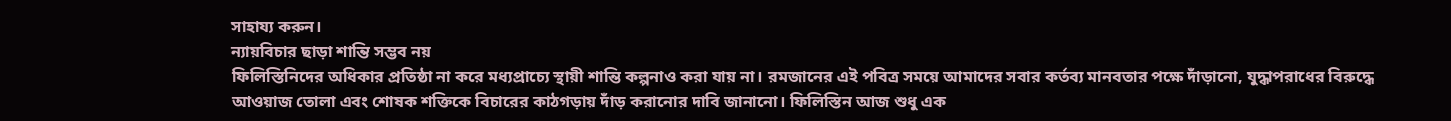সাহায্য করুন।
ন্যায়বিচার ছাড়া শান্তি সম্ভব নয়
ফিলিস্তিনিদের অধিকার প্রতিষ্ঠা না করে মধ্যপ্রাচ্যে স্থায়ী শান্তি কল্পনাও করা যায় না। রমজানের এই পবিত্র সময়ে আমাদের সবার কর্তব্য মানবতার পক্ষে দাঁড়ানো, যুদ্ধাপরাধের বিরুদ্ধে আওয়াজ তোলা এবং শোষক শক্তিকে বিচারের কাঠগড়ায় দাঁড় করানোর দাবি জানানো। ফিলিস্তিন আজ শুধু এক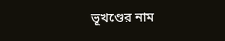ভূখণ্ডের নাম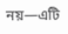নয়—এটি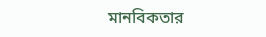মানবিকতার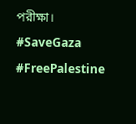পরীক্ষা।
#SaveGaza #FreePalestine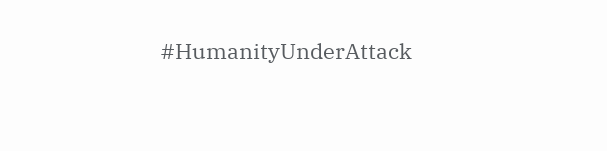#HumanityUnderAttack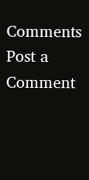Comments
Post a Comment